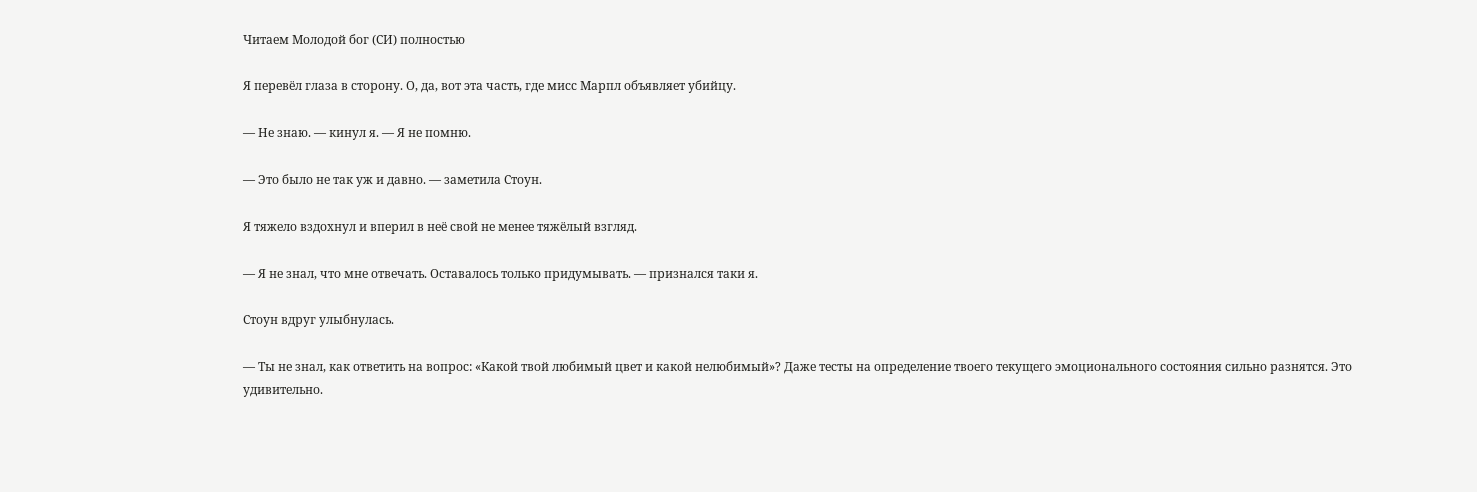Читаем Молодой бог (СИ) полностью

Я перевёл глаза в сторону. О, да, вот эта часть, где мисс Марпл объявляет убийцу.

— Не знаю. — кинул я. — Я не помню.

— Это было не так уж и давно. — заметила Стоун.

Я тяжело вздохнул и вперил в неё свой не менее тяжёлый взгляд.

— Я не знал, что мне отвечать. Оставалось только придумывать. — признался таки я.

Стоун вдруг улыбнулась.

— Ты не знал, как ответить на вопрос: «Какой твой любимый цвет и какой нелюбимый»? Даже тесты на определение твоего текущего эмоционального состояния сильно разнятся. Это удивительно.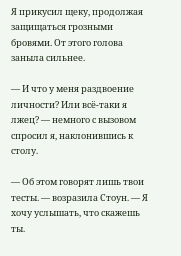Я прикусил щеку, продолжая защищаться грозными бровями. От этого голова заныла сильнее.

— И что у меня раздвоение личности? Или всё-таки я лжец? — немного с вызовом спросил я, наклонившись к столу.

— Об этом говорят лишь твои тесты. — возразила Стоун. — Я хочу услышать, что скажешь ты.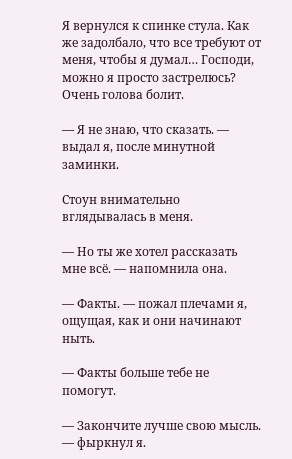Я вернулся к спинке стула. Как же задолбало, что все требуют от меня, чтобы я думал… Господи, можно я просто застрелюсь? Очень голова болит.

— Я не знаю, что сказать. — выдал я, после минутной заминки.

Стоун внимательно вглядывалась в меня.

— Но ты же хотел рассказать мне всё. — напомнила она.

— Факты. — пожал плечами я, ощущая, как и они начинают ныть.

— Факты больше тебе не помогут.

— Закончите лучше свою мысль. — фыркнул я.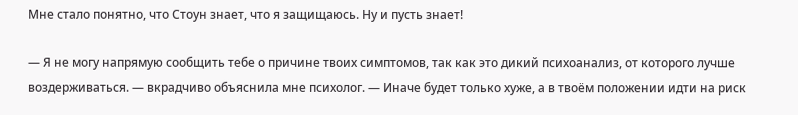Мне стало понятно, что Стоун знает, что я защищаюсь. Ну и пусть знает!

— Я не могу напрямую сообщить тебе о причине твоих симптомов, так как это дикий психоанализ, от которого лучше воздерживаться. — вкрадчиво объяснила мне психолог. — Иначе будет только хуже, а в твоём положении идти на риск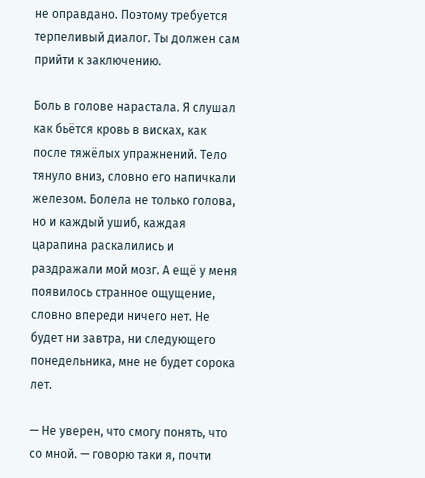не оправдано. Поэтому требуется терпеливый диалог. Ты должен сам прийти к заключению.

Боль в голове нарастала. Я слушал как бьётся кровь в висках, как после тяжёлых упражнений. Тело тянуло вниз, словно его напичкали железом. Болела не только голова, но и каждый ушиб, каждая царапина раскалились и раздражали мой мозг. А ещё у меня появилось странное ощущение, словно впереди ничего нет. Не будет ни завтра, ни следующего понедельника, мне не будет сорока лет.

— Не уверен, что смогу понять, что со мной. — говорю таки я, почти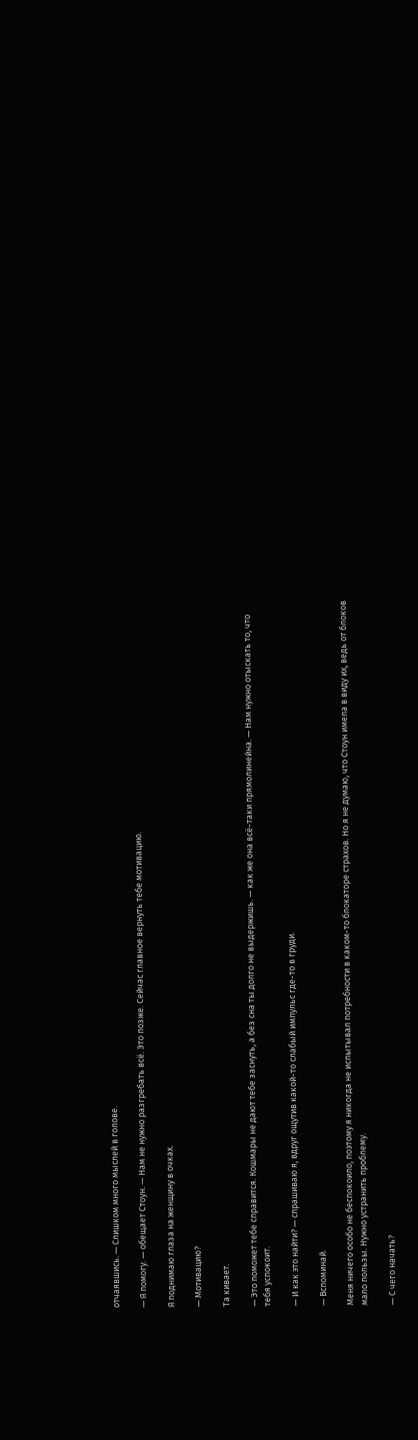отчаявшись. — Слишком много мыслей в голове.

— Я помогу. — обещает Стоун. — Нам не нужно разгребать всё. Это позже. Сейчас главное вернуть тебе мотивацию.

Я поднимаю глаза на женщину в очках.

— Мотивацию?

Та кивает.

— Это поможет тебе справится. Кошмары не дают тебе заснуть, а без сна ты долго не выдержишь. — как же она всё-таки прямолинейна. — Нам нужно отыскать то, что тебя успокоит.

— И как это найти? — спрашиваю я, вдруг ощутив какой-то слабый импульс где-то в груди.

— Вспоминай.

Меня ничего особо не беспокоило, поэтому я никогда не испытывал потребности в каком-то блокаторе страхов. Но я не думаю, что Стоун имела в виду их, ведь от блоков мало пользы. Нужно устранить проблему.

— С чего начать?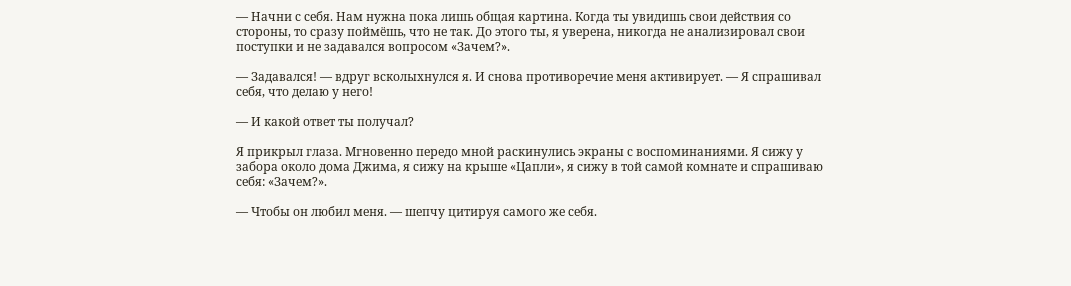— Начни с себя. Нам нужна пока лишь общая картина. Когда ты увидишь свои действия со стороны, то сразу поймёшь, что не так. До этого ты, я уверена, никогда не анализировал свои поступки и не задавался вопросом «Зачем?».

— Задавался! — вдруг всколыхнулся я. И снова противоречие меня активирует. — Я спрашивал себя, что делаю у него!

— И какой ответ ты получал?

Я прикрыл глаза. Мгновенно передо мной раскинулись экраны с воспоминаниями. Я сижу у забора около дома Джима, я сижу на крыше «Цапли», я сижу в той самой комнате и спрашиваю себя: «Зачем?».

— Чтобы он любил меня. — шепчу цитируя самого же себя.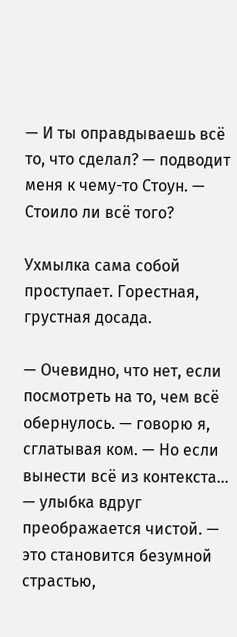— И ты оправдываешь всё то, что сделал? — подводит меня к чему-то Стоун. — Стоило ли всё того?

Ухмылка сама собой проступает. Горестная, грустная досада.

— Очевидно, что нет, если посмотреть на то, чем всё обернулось. — говорю я, сглатывая ком. — Но если вынести всё из контекста… — улыбка вдруг преображается чистой. — это становится безумной страстью,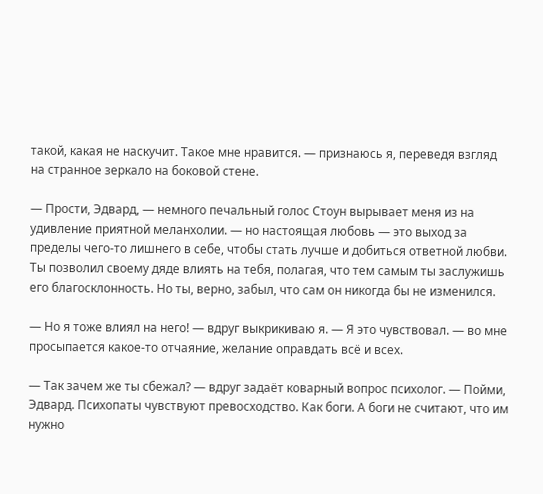такой, какая не наскучит. Такое мне нравится. — признаюсь я, переведя взгляд на странное зеркало на боковой стене.

— Прости, Эдвард, — немного печальный голос Стоун вырывает меня из на удивление приятной меланхолии. — но настоящая любовь — это выход за пределы чего-то лишнего в себе, чтобы стать лучше и добиться ответной любви. Ты позволил своему дяде влиять на тебя, полагая, что тем самым ты заслужишь его благосклонность. Но ты, верно, забыл, что сам он никогда бы не изменился.

— Но я тоже влиял на него! — вдруг выкрикиваю я. — Я это чувствовал. — во мне просыпается какое-то отчаяние, желание оправдать всё и всех.

— Так зачем же ты сбежал? — вдруг задаёт коварный вопрос психолог. — Пойми, Эдвард. Психопаты чувствуют превосходство. Как боги. А боги не считают, что им нужно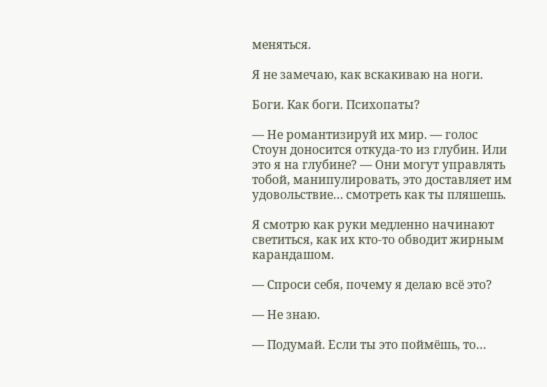меняться.

Я не замечаю, как вскакиваю на ноги.

Боги. Как боги. Психопаты?

— Не романтизируй их мир. — голос Стоун доносится откуда-то из глубин. Или это я на глубине? — Они могут управлять тобой, манипулировать, это доставляет им удовольствие… смотреть как ты пляшешь.

Я смотрю как руки медленно начинают светиться, как их кто-то обводит жирным карандашом.

— Спроси себя, почему я делаю всё это?

— Не знаю.

— Подумай. Если ты это поймёшь, то…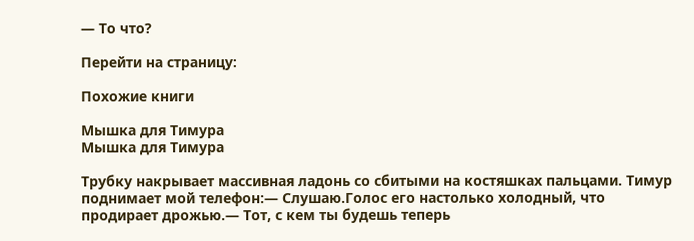— То что?

Перейти на страницу:

Похожие книги

Мышка для Тимура
Мышка для Тимура

Трубку накрывает массивная ладонь со сбитыми на костяшках пальцами. Тимур поднимает мой телефон:— Слушаю.Голос его настолько холодный, что продирает дрожью.— Тот, с кем ты будешь теперь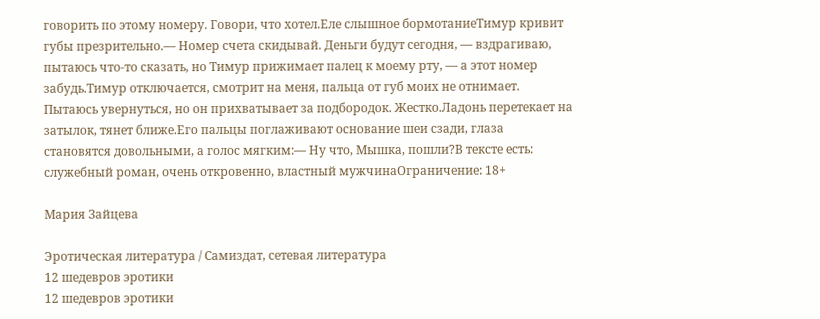говорить по этому номеру. Говори, что хотел.Еле слышное бормотаниеТимур кривит губы презрительно.— Номер счета скидывай. Деньги будут сегодня, — вздрагиваю, пытаюсь что-то сказать, но Тимур прижимает палец к моему рту, — а этот номер забудь.Тимур отключается, смотрит на меня, пальца от губ моих не отнимает. Пытаюсь увернуться, но он прихватывает за подбородок. Жестко.Ладонь перетекает на затылок, тянет ближе.Его пальцы поглаживают основание шеи сзади, глаза становятся довольными, а голос мягким:— Ну что, Мышка, пошли?В тексте есть: служебный роман, очень откровенно, властный мужчинаОграничение: 18+

Мария Зайцева

Эротическая литература / Самиздат, сетевая литература
12 шедевров эротики
12 шедевров эротики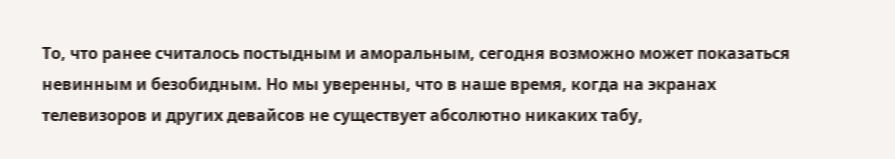То, что ранее считалось постыдным и аморальным, сегодня возможно может показаться невинным и безобидным. Но мы уверенны, что в наше время, когда на экранах телевизоров и других девайсов не существует абсолютно никаких табу,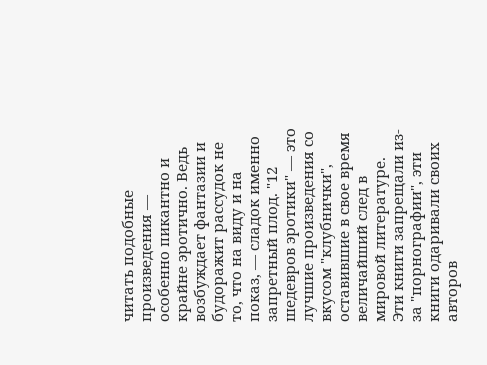читать подобные произведения — особенно пикантно и крайне эротично. Ведь возбуждает фантазии и будоражит рассудок не то, что на виду и на показ, — сладок именно запретный плод. "12 шедевров эротики" — это лучшие произведения со вкусом "клубнички", оставившие в свое время величайший след в мировой литературе. Эти книги запрещали из-за "порнографии", эти книги одаривали своих авторов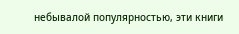небывалой популярностью, эти книги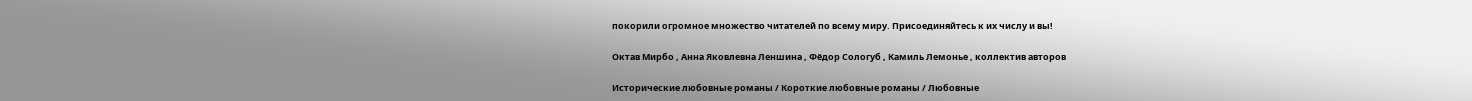покорили огромное множество читателей по всему миру. Присоединяйтесь к их числу и вы!

Октав Мирбо , Анна Яковлевна Леншина , Фёдор Сологуб , Камиль Лемонье , коллектив авторов

Исторические любовные романы / Короткие любовные романы / Любовные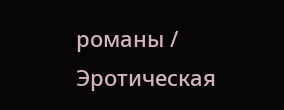романы / Эротическая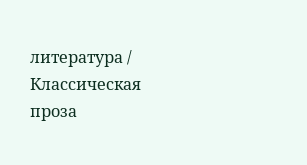литература / Классическая проза